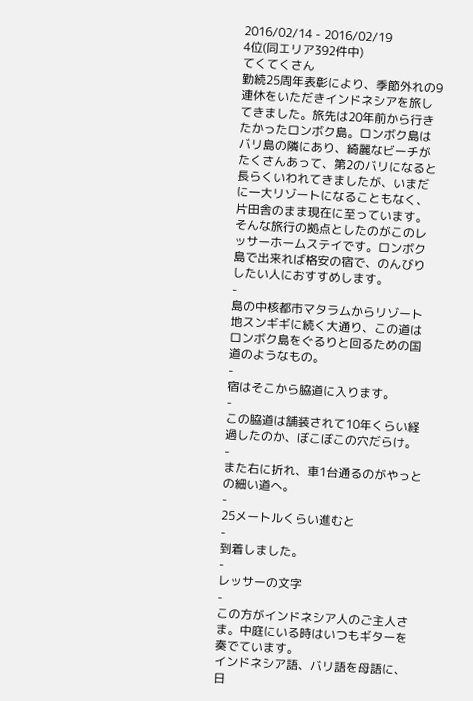2016/02/14 - 2016/02/19
4位(同エリア392件中)
てくてくさん
勤続25周年表彰により、季節外れの9連休をいただきインドネシアを旅してきました。旅先は20年前から行きたかったロンボク島。ロンボク島はバリ島の隣にあり、綺麗なビーチがたくさんあって、第2のバリになると長らくいわれてきましたが、いまだに一大リゾートになることもなく、片田舎のまま現在に至っています。そんな旅行の拠点としたのがこのレッサーホームステイです。ロンボク島で出来れば格安の宿で、のんびりしたい人におすすめします。
-
島の中核都市マタラムからリゾート地スンギギに続く大通り、この道はロンボク島をぐるりと回るための国道のようなもの。
-
宿はそこから脇道に入ります。
-
この脇道は舗装されて10年くらい経過したのか、ぼこぼこの穴だらけ。
-
また右に折れ、車1台通るのがやっとの細い道へ。
-
25メートルくらい進むと
-
到着しました。
-
レッサーの文字
-
この方がインドネシア人のご主人さま。中庭にいる時はいつもギターを奏でています。
インドネシア語、バリ語を母語に、日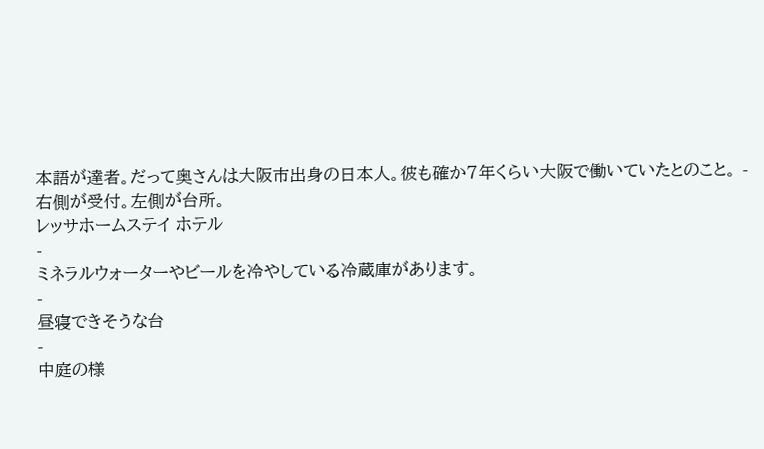本語が達者。だって奥さんは大阪市出身の日本人。彼も確か7年くらい大阪で働いていたとのこと。 -
右側が受付。左側が台所。
レッサホームステイ ホテル
-
ミネラルウォーターやビールを冷やしている冷蔵庫があります。
-
昼寝できそうな台
-
中庭の様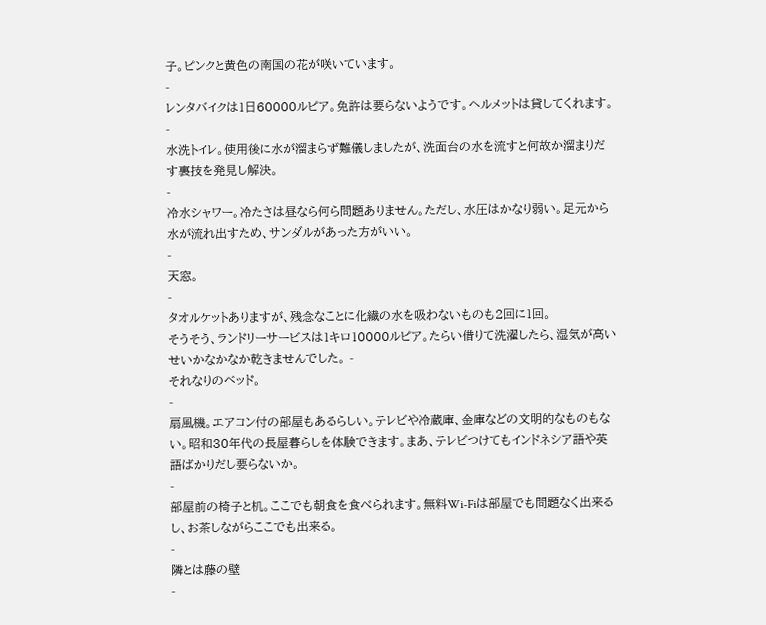子。ピンクと黄色の南国の花が咲いています。
-
レンタバイクは1日60000ルピア。免許は要らないようです。ヘルメットは貸してくれます。
-
水洗トイレ。使用後に水が溜まらず難儀しましたが、洗面台の水を流すと何故か溜まりだす裏技を発見し解決。
-
冷水シャワー。冷たさは昼なら何ら問題ありません。ただし、水圧はかなり弱い。足元から水が流れ出すため、サンダルがあった方がいい。
-
天窓。
-
タオルケットありますが、残念なことに化繊の水を吸わないものも2回に1回。
そうそう、ランドリーサービスは1キロ10000ルピア。たらい借りて洗濯したら、湿気が高いせいかなかなか乾きませんでした。 -
それなりのベッド。
-
扇風機。エアコン付の部屋もあるらしい。テレビや冷蔵庫、金庫などの文明的なものもない。昭和30年代の長屋暮らしを体験できます。まあ、テレビつけてもインドネシア語や英語ばかりだし要らないか。
-
部屋前の椅子と机。ここでも朝食を食べられます。無料Wi-Fiは部屋でも問題なく出来るし、お茶しながらここでも出来る。
-
隣とは藤の壁
-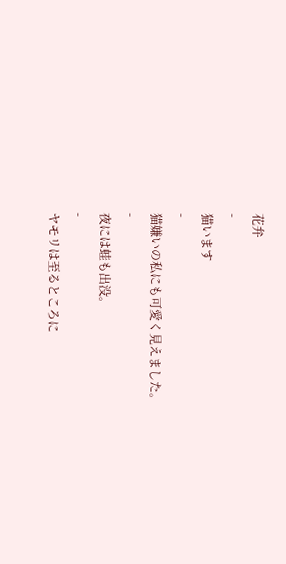花弁
-
猫います
-
猫嫌いの私にも可愛く見えました。
-
夜には蛙も出没。
-
ヤモリは至るところに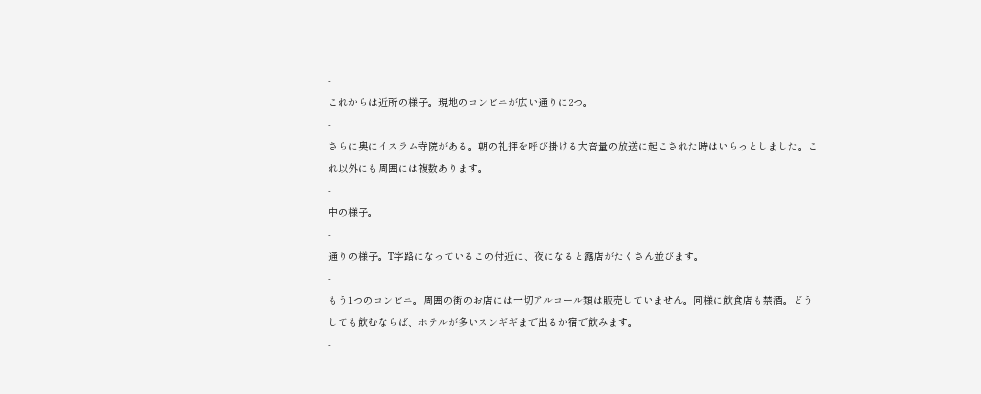-
これからは近所の様子。現地のコンビニが広い通りに2つ。
-
さらに奥にイスラム寺院がある。朝の礼拝を呼び掛ける大音量の放送に起こされた時はいらっとしました。これ以外にも周囲には複数あります。
-
中の様子。
-
通りの様子。T字路になっているこの付近に、夜になると露店がたくさん並びます。
-
もう1つのコンビニ。周囲の街のお店には一切アルコール類は販売していません。同様に飲食店も禁酒。どうしても飲むならば、ホテルが多いスンギギまで出るか宿で飲みます。
-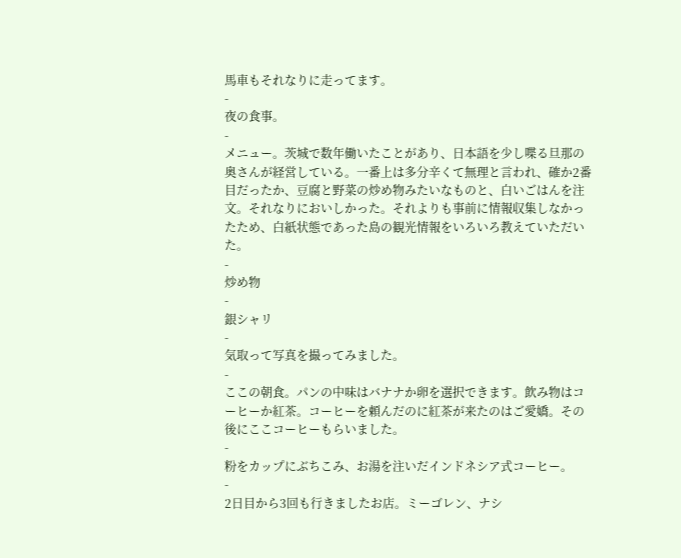馬車もそれなりに走ってます。
-
夜の食事。
-
メニュー。茨城で数年働いたことがあり、日本語を少し喋る旦那の奥さんが経営している。一番上は多分辛くて無理と言われ、確か2番目だったか、豆腐と野菜の炒め物みたいなものと、白いごはんを注文。それなりにおいしかった。それよりも事前に情報収集しなかったため、白紙状態であった島の観光情報をいろいろ教えていただいた。
-
炒め物
-
銀シャリ
-
気取って写真を撮ってみました。
-
ここの朝食。パンの中味はバナナか卵を選択できます。飲み物はコーヒーか紅茶。コーヒーを頼んだのに紅茶が来たのはご愛嬌。その後にここコーヒーもらいました。
-
粉をカップにぶちこみ、お湯を注いだインドネシア式コーヒー。
-
2日目から3回も行きましたお店。ミーゴレン、ナシ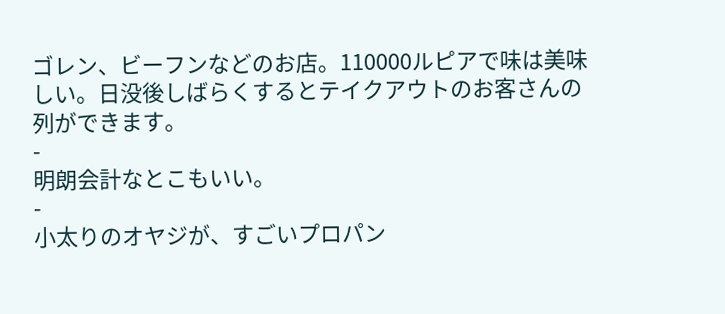ゴレン、ビーフンなどのお店。110000ルピアで味は美味しい。日没後しばらくするとテイクアウトのお客さんの列ができます。
-
明朗会計なとこもいい。
-
小太りのオヤジが、すごいプロパン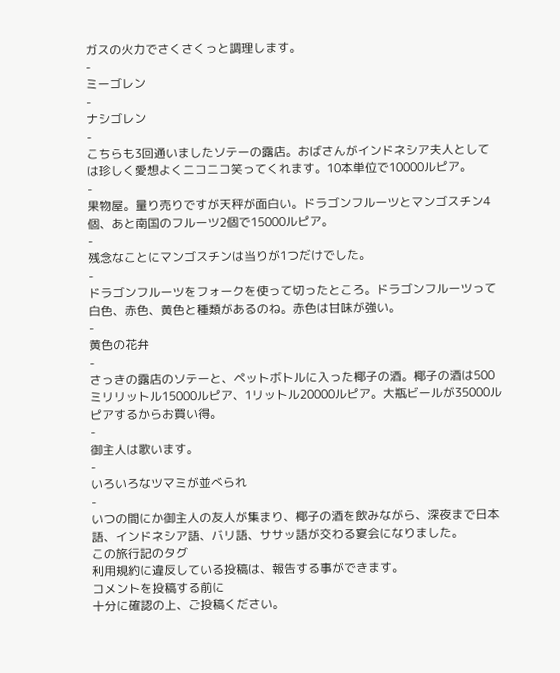ガスの火力でさくさくっと調理します。
-
ミーゴレン
-
ナシゴレン
-
こちらも3回通いましたソテーの露店。おばさんがインドネシア夫人としては珍しく愛想よくニコニコ笑ってくれます。10本単位で10000ルピア。
-
果物屋。量り売りですが天秤が面白い。ドラゴンフルーツとマンゴスチン4個、あと南国のフルーツ2個で15000ルピア。
-
残念なことにマンゴスチンは当りが1つだけでした。
-
ドラゴンフルーツをフォークを使って切ったところ。ドラゴンフルーツって白色、赤色、黄色と種類があるのね。赤色は甘味が強い。
-
黄色の花弁
-
さっきの露店のソテーと、ペットボトルに入った椰子の酒。椰子の酒は500ミリリットル15000ルピア、1リットル20000ルピア。大瓶ビールが35000ルピアするからお買い得。
-
御主人は歌います。
-
いろいろなツマミが並べられ
-
いつの間にか御主人の友人が集まり、椰子の酒を飲みながら、深夜まで日本語、インドネシア語、バリ語、ササッ語が交わる宴会になりました。
この旅行記のタグ
利用規約に違反している投稿は、報告する事ができます。
コメントを投稿する前に
十分に確認の上、ご投稿ください。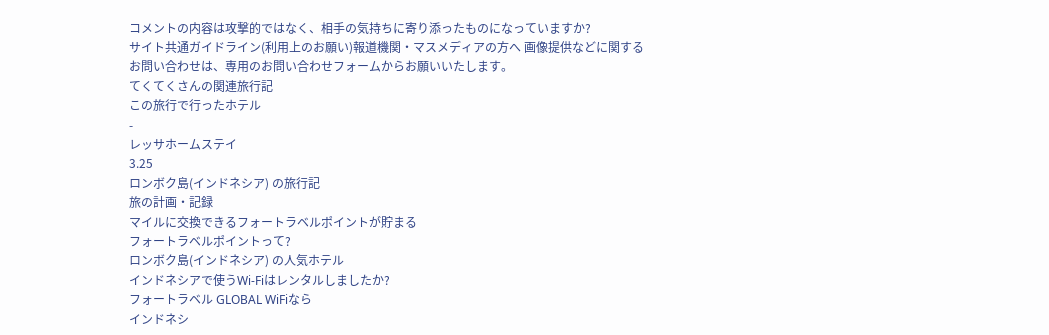コメントの内容は攻撃的ではなく、相手の気持ちに寄り添ったものになっていますか?
サイト共通ガイドライン(利用上のお願い)報道機関・マスメディアの方へ 画像提供などに関するお問い合わせは、専用のお問い合わせフォームからお願いいたします。
てくてくさんの関連旅行記
この旅行で行ったホテル
-
レッサホームステイ
3.25
ロンボク島(インドネシア) の旅行記
旅の計画・記録
マイルに交換できるフォートラベルポイントが貯まる
フォートラベルポイントって?
ロンボク島(インドネシア) の人気ホテル
インドネシアで使うWi-Fiはレンタルしましたか?
フォートラベル GLOBAL WiFiなら
インドネシ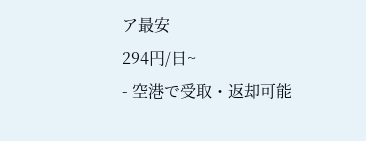ア最安
294円/日~
- 空港で受取・返却可能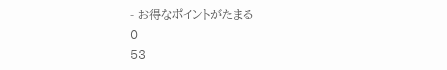- お得なポイントがたまる
0
53